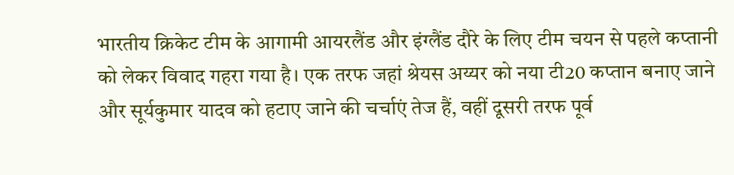भारतीय क्रिकेट टीम के आगामी आयरलैंड और इंग्लैंड दौरे के लिए टीम चयन से पहले कप्तानी को लेकर विवाद गहरा गया है। एक तरफ जहां श्रेयस अय्यर को नया टी20 कप्तान बनाए जाने और सूर्यकुमार यादव को हटाए जाने की चर्चाएं तेज हैं, वहीं दूसरी तरफ पूर्व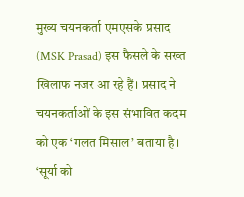मुख्य चयनकर्ता एमएसके प्रसाद (MSK Prasad) इस फैसले के सख्त खिलाफ नजर आ रहे हैं। प्रसाद ने चयनकर्ताओं के इस संभावित कदम को एक ‘गलत मिसाल’ बताया है।
‘सूर्या को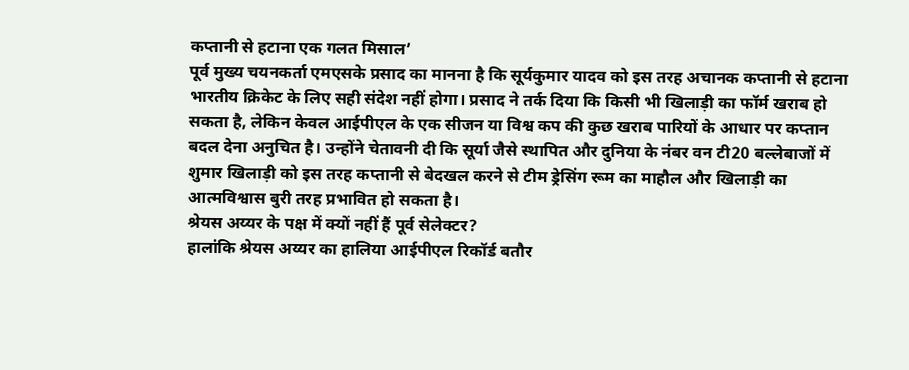कप्तानी से हटाना एक गलत मिसाल’
पूर्व मुख्य चयनकर्ता एमएसके प्रसाद का मानना है कि सूर्यकुमार यादव को इस तरह अचानक कप्तानी से हटाना भारतीय क्रिकेट के लिए सही संदेश नहीं होगा। प्रसाद ने तर्क दिया कि किसी भी खिलाड़ी का फॉर्म खराब हो सकता है, लेकिन केवल आईपीएल के एक सीजन या विश्व कप की कुछ खराब पारियों के आधार पर कप्तान बदल देना अनुचित है। उन्होंने चेतावनी दी कि सूर्या जैसे स्थापित और दुनिया के नंबर वन टी20 बल्लेबाजों में शुमार खिलाड़ी को इस तरह कप्तानी से बेदखल करने से टीम ड्रेसिंग रूम का माहौल और खिलाड़ी का आत्मविश्वास बुरी तरह प्रभावित हो सकता है।
श्रेयस अय्यर के पक्ष में क्यों नहीं हैं पूर्व सेलेक्टर?
हालांकि श्रेयस अय्यर का हालिया आईपीएल रिकॉर्ड बतौर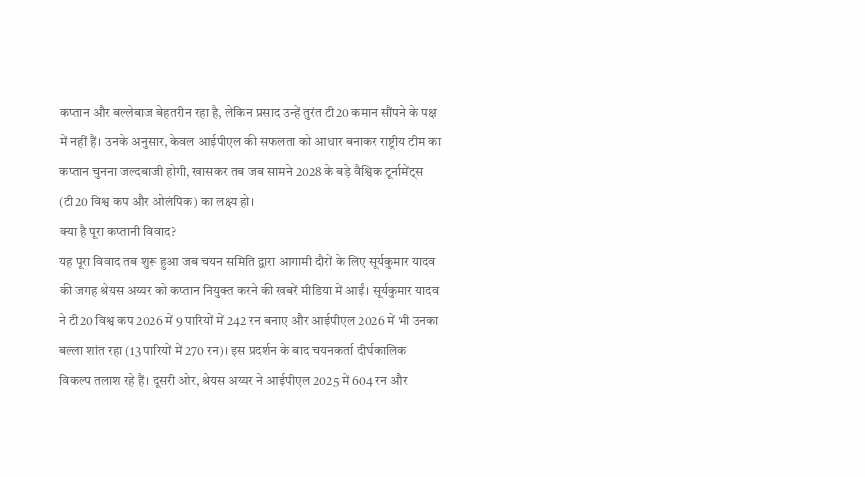कप्तान और बल्लेबाज बेहतरीन रहा है, लेकिन प्रसाद उन्हें तुरंत टी20 कमान सौंपने के पक्ष में नहीं हैं। उनके अनुसार, केवल आईपीएल की सफलता को आधार बनाकर राष्ट्रीय टीम का कप्तान चुनना जल्दबाजी होगी, खासकर तब जब सामने 2028 के बड़े वैश्विक टूर्नामेंट्स (टी20 विश्व कप और ओलंपिक) का लक्ष्य हो।
क्या है पूरा कप्तानी विवाद?
यह पूरा विवाद तब शुरू हुआ जब चयन समिति द्वारा आगामी दौरों के लिए सूर्यकुमार यादव की जगह श्रेयस अय्यर को कप्तान नियुक्त करने की खबरें मीडिया में आईं। सूर्यकुमार यादव ने टी20 विश्व कप 2026 में 9 पारियों में 242 रन बनाए और आईपीएल 2026 में भी उनका बल्ला शांत रहा (13 पारियों में 270 रन)। इस प्रदर्शन के बाद चयनकर्ता दीर्घकालिक विकल्प तलाश रहे हैं। दूसरी ओर, श्रेयस अय्यर ने आईपीएल 2025 में 604 रन और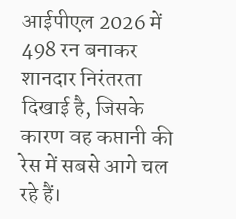आईपीएल 2026 में 498 रन बनाकर शानदार निरंतरता दिखाई है, जिसके कारण वह कप्तानी की रेस में सबसे आगे चल रहे हैं।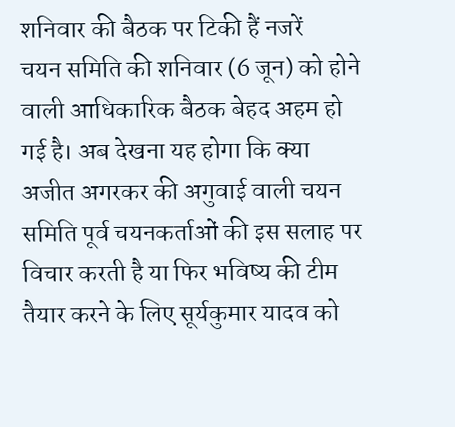शनिवार की बैठक पर टिकी हैं नजरें
चयन समिति की शनिवार (6 जून) को होने वाली आधिकारिक बैठक बेहद अहम हो गई है। अब देखना यह होगा कि क्या अजीत अगरकर की अगुवाई वाली चयन समिति पूर्व चयनकर्ताओं की इस सलाह पर विचार करती है या फिर भविष्य की टीम तैयार करने के लिए सूर्यकुमार यादव को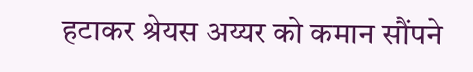हटाकर श्रेयस अय्यर को कमान सौंपने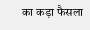का कड़ा फैसला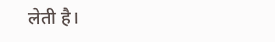लेती है।